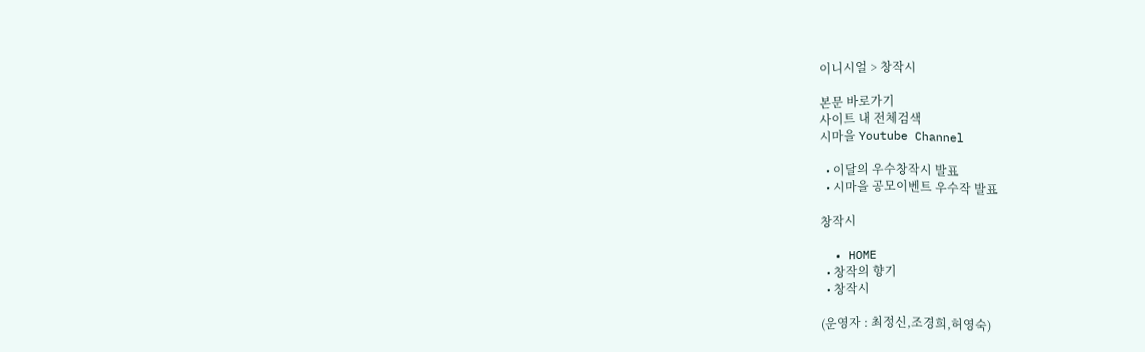이니시얼 > 창작시

본문 바로가기
사이트 내 전체검색
시마을 Youtube Channel

  • 이달의 우수창작시 발표
  • 시마을 공모이벤트 우수작 발표

창작시

  • HOME
  • 창작의 향기
  • 창작시

(운영자 : 최정신,조경희,허영숙)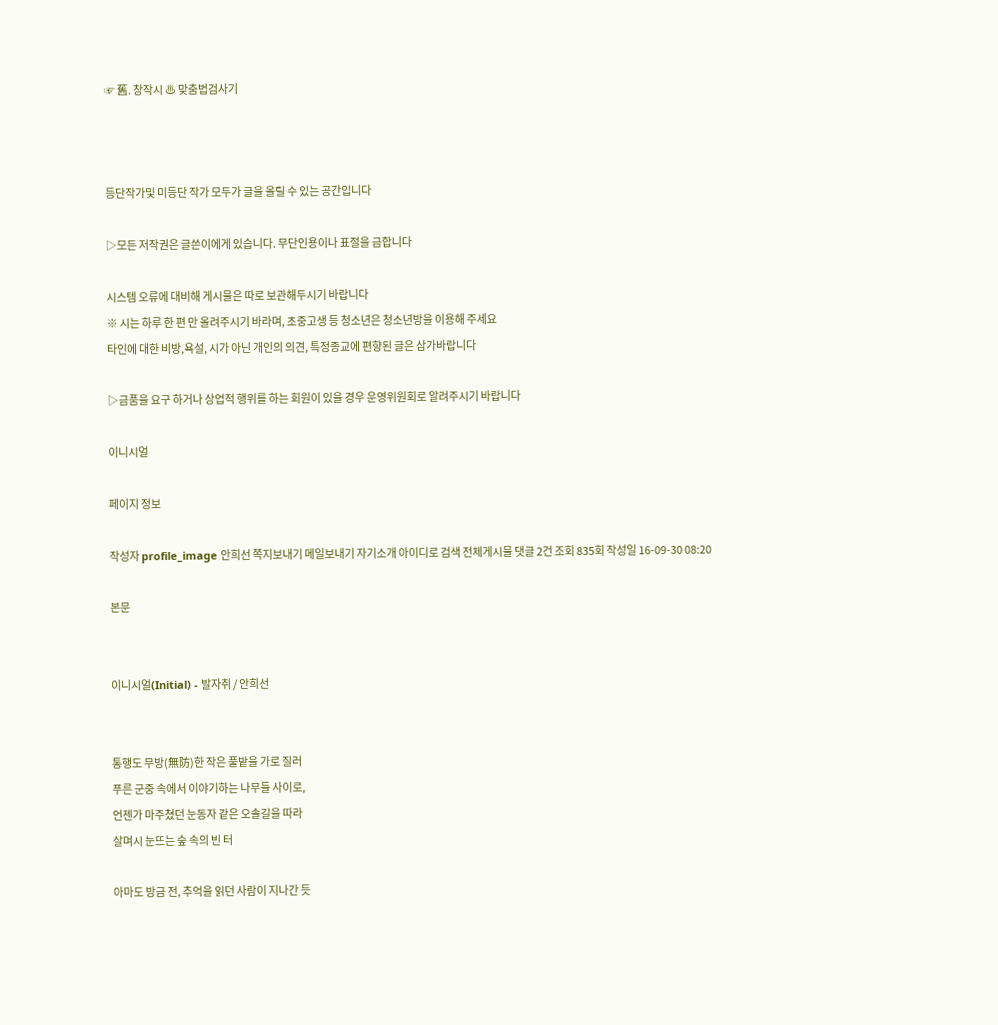☞ 舊. 창작시 ♨ 맞춤법검사기



등단작가및 미등단 작가 모두가 글을 올릴 수 있는 공간입니다

▷모든 저작권은 글쓴이에게 있습니다. 무단인용이나 표절을 금합니다

시스템 오류에 대비해 게시물은 따로 보관해두시기 바랍니다
※ 시는 하루 한 편 만 올려주시기 바라며, 초중고생 등 청소년은 청소년방을 이용해 주세요
타인에 대한 비방,욕설, 시가 아닌 개인의 의견, 특정종교에 편향된 글은 삼가바랍니다

▷금품을 요구 하거나 상업적 행위를 하는 회원이 있을 경우 운영위원회로 알려주시기 바랍니다

이니시얼

페이지 정보

작성자 profile_image 안희선 쪽지보내기 메일보내기 자기소개 아이디로 검색 전체게시물 댓글 2건 조회 835회 작성일 16-09-30 08:20

본문


이니시얼(Initial) - 발자취 / 안희선


통행도 무방(無防)한 작은 풀밭을 가로 질러
푸른 군중 속에서 이야기하는 나무들 사이로,
언젠가 마주쳤던 눈동자 같은 오솔길을 따라
살며시 눈뜨는 숲 속의 빈 터

아마도 방금 전, 추억을 읽던 사람이 지나간 듯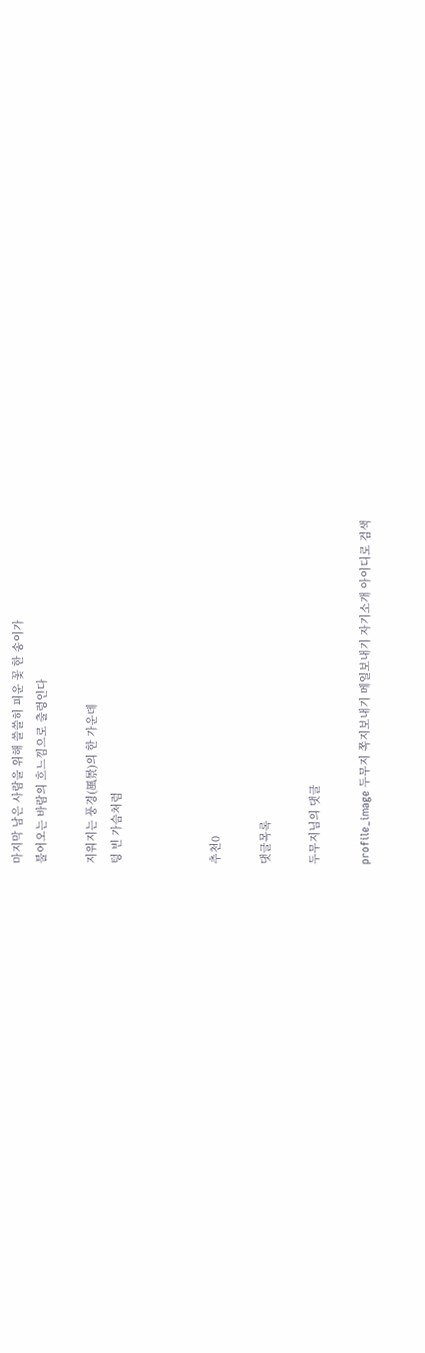마지막 남은 사람을 위해 쓸쓸히 피운 꽃 한 송이가
불어오는 바람의 흐느낌으로 출렁인다

지워지는 풍경(風景)의 한 가운데
텅 빈 가슴처럼



추천0

댓글목록

두무지님의 댓글

profile_image 두무지 쪽지보내기 메일보내기 자기소개 아이디로 검색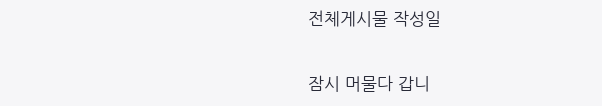전체게시물 작성일

잠시 머물다 갑니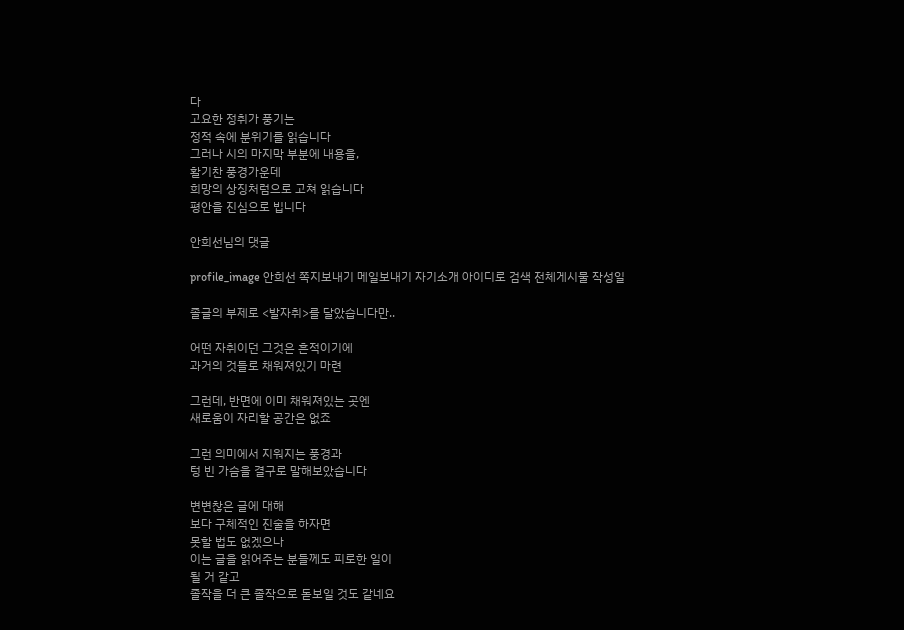다
고요한 정취가 풍기는
정적 속에 분위기를 읽습니다
그러나 시의 마지막 부분에 내용을,
활기찬 풍경가운데
희망의 상징처럼으로 고쳐 읽습니다
평안을 진심으로 빕니다

안희선님의 댓글

profile_image 안희선 쪽지보내기 메일보내기 자기소개 아이디로 검색 전체게시물 작성일

졸글의 부제로 <발자취>를 달았습니다만..

어떤 자취이던 그것은 흔적이기에
과거의 것들로 채워져있기 마련

그런데, 반면에 이미 채워져있는 곳엔
새로움이 자리할 공간은 없죠

그런 의미에서 지워지는 풍경과
텅 빈 가슴을 결구로 말해보았습니다

변변찮은 글에 대해
보다 구체적인 진술을 하자면
못할 법도 없겠으나
이는 글을 읽어주는 분들께도 피로한 일이
될 거 같고
졸작을 더 큰 졸작으로 돋보일 것도 같네요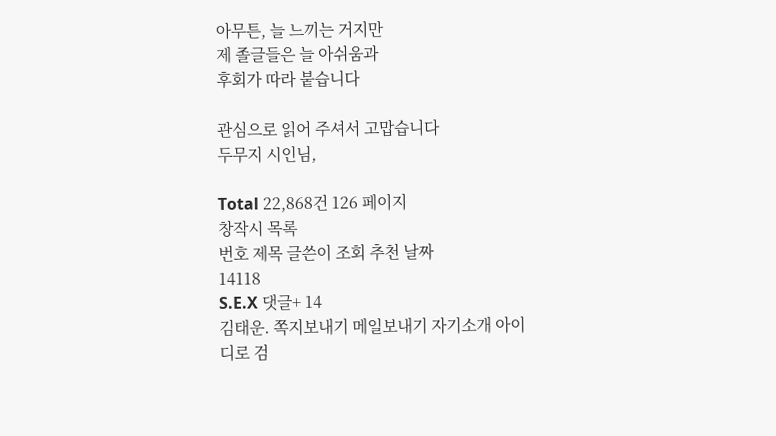아무튼, 늘 느끼는 거지만
제 졸글들은 늘 아쉬움과
후회가 따라 붙습니다

관심으로 읽어 주셔서 고맙습니다
두무지 시인님,

Total 22,868건 126 페이지
창작시 목록
번호 제목 글쓴이 조회 추천 날짜
14118
S.E.X 댓글+ 14
김태운. 쪽지보내기 메일보내기 자기소개 아이디로 검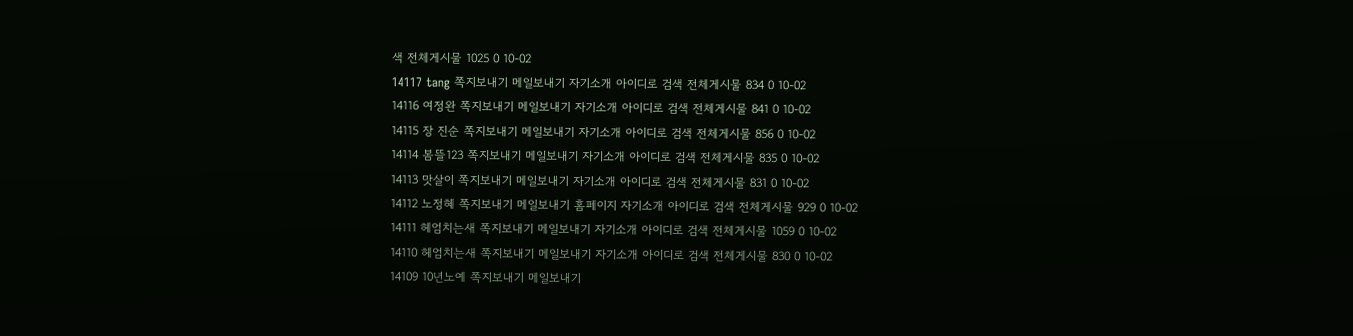색 전체게시물 1025 0 10-02
14117 tang 쪽지보내기 메일보내기 자기소개 아이디로 검색 전체게시물 834 0 10-02
14116 여정완 쪽지보내기 메일보내기 자기소개 아이디로 검색 전체게시물 841 0 10-02
14115 장 진순 쪽지보내기 메일보내기 자기소개 아이디로 검색 전체게시물 856 0 10-02
14114 봄뜰123 쪽지보내기 메일보내기 자기소개 아이디로 검색 전체게시물 835 0 10-02
14113 맛살이 쪽지보내기 메일보내기 자기소개 아이디로 검색 전체게시물 831 0 10-02
14112 노정혜 쪽지보내기 메일보내기 홈페이지 자기소개 아이디로 검색 전체게시물 929 0 10-02
14111 헤엄치는새 쪽지보내기 메일보내기 자기소개 아이디로 검색 전체게시물 1059 0 10-02
14110 헤엄치는새 쪽지보내기 메일보내기 자기소개 아이디로 검색 전체게시물 830 0 10-02
14109 10년노예 쪽지보내기 메일보내기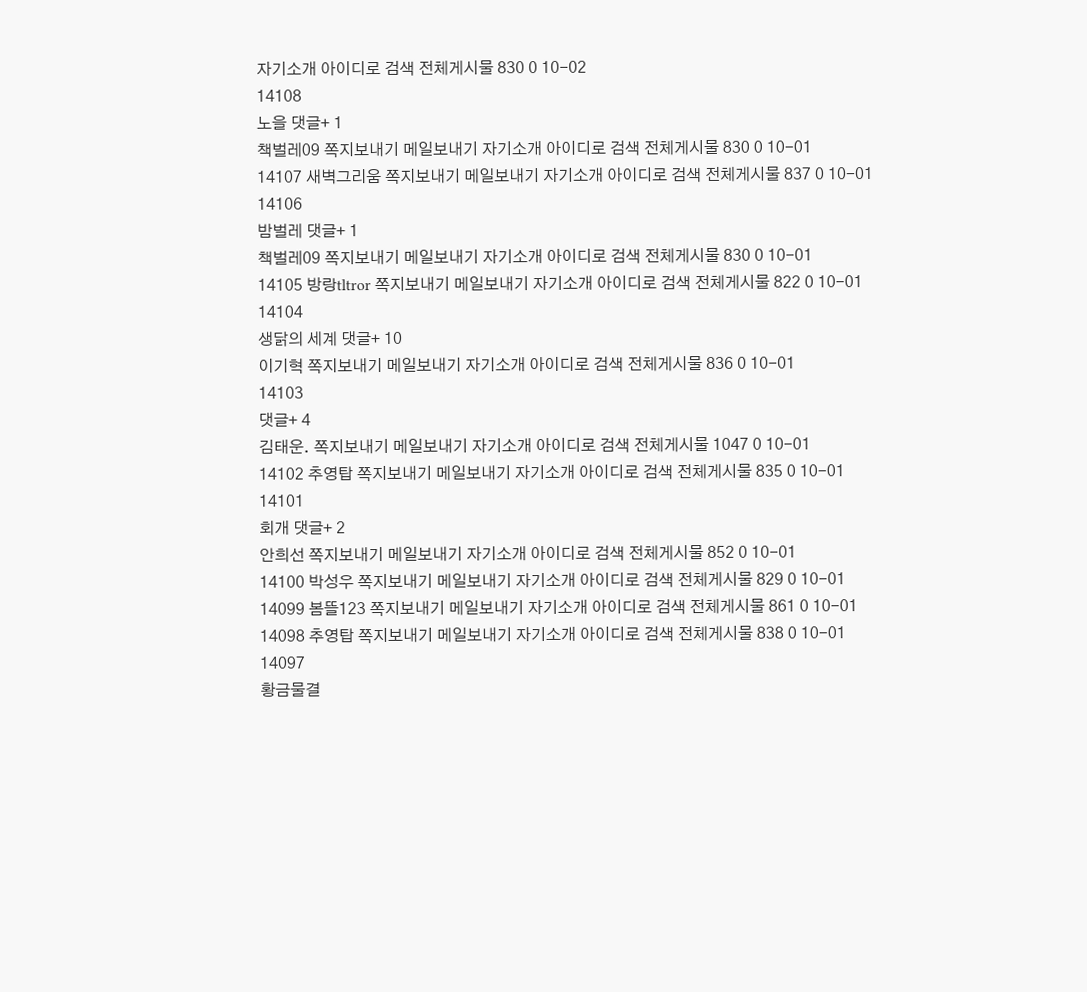자기소개 아이디로 검색 전체게시물 830 0 10-02
14108
노을 댓글+ 1
책벌레09 쪽지보내기 메일보내기 자기소개 아이디로 검색 전체게시물 830 0 10-01
14107 새벽그리움 쪽지보내기 메일보내기 자기소개 아이디로 검색 전체게시물 837 0 10-01
14106
밤벌레 댓글+ 1
책벌레09 쪽지보내기 메일보내기 자기소개 아이디로 검색 전체게시물 830 0 10-01
14105 방랑tltror 쪽지보내기 메일보내기 자기소개 아이디로 검색 전체게시물 822 0 10-01
14104
생닭의 세계 댓글+ 10
이기혁 쪽지보내기 메일보내기 자기소개 아이디로 검색 전체게시물 836 0 10-01
14103
댓글+ 4
김태운. 쪽지보내기 메일보내기 자기소개 아이디로 검색 전체게시물 1047 0 10-01
14102 추영탑 쪽지보내기 메일보내기 자기소개 아이디로 검색 전체게시물 835 0 10-01
14101
회개 댓글+ 2
안희선 쪽지보내기 메일보내기 자기소개 아이디로 검색 전체게시물 852 0 10-01
14100 박성우 쪽지보내기 메일보내기 자기소개 아이디로 검색 전체게시물 829 0 10-01
14099 봄뜰123 쪽지보내기 메일보내기 자기소개 아이디로 검색 전체게시물 861 0 10-01
14098 추영탑 쪽지보내기 메일보내기 자기소개 아이디로 검색 전체게시물 838 0 10-01
14097
황금물결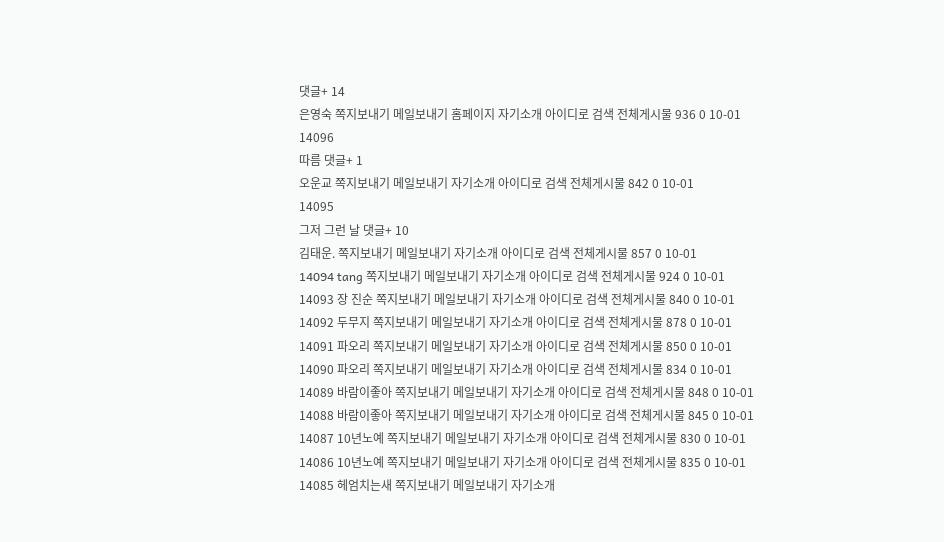댓글+ 14
은영숙 쪽지보내기 메일보내기 홈페이지 자기소개 아이디로 검색 전체게시물 936 0 10-01
14096
따름 댓글+ 1
오운교 쪽지보내기 메일보내기 자기소개 아이디로 검색 전체게시물 842 0 10-01
14095
그저 그런 날 댓글+ 10
김태운. 쪽지보내기 메일보내기 자기소개 아이디로 검색 전체게시물 857 0 10-01
14094 tang 쪽지보내기 메일보내기 자기소개 아이디로 검색 전체게시물 924 0 10-01
14093 장 진순 쪽지보내기 메일보내기 자기소개 아이디로 검색 전체게시물 840 0 10-01
14092 두무지 쪽지보내기 메일보내기 자기소개 아이디로 검색 전체게시물 878 0 10-01
14091 파오리 쪽지보내기 메일보내기 자기소개 아이디로 검색 전체게시물 850 0 10-01
14090 파오리 쪽지보내기 메일보내기 자기소개 아이디로 검색 전체게시물 834 0 10-01
14089 바람이좋아 쪽지보내기 메일보내기 자기소개 아이디로 검색 전체게시물 848 0 10-01
14088 바람이좋아 쪽지보내기 메일보내기 자기소개 아이디로 검색 전체게시물 845 0 10-01
14087 10년노예 쪽지보내기 메일보내기 자기소개 아이디로 검색 전체게시물 830 0 10-01
14086 10년노예 쪽지보내기 메일보내기 자기소개 아이디로 검색 전체게시물 835 0 10-01
14085 헤엄치는새 쪽지보내기 메일보내기 자기소개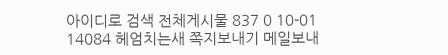아이디로 검색 전체게시물 837 0 10-01
14084 헤엄치는새 쪽지보내기 메일보내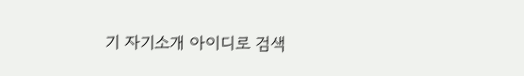기 자기소개 아이디로 검색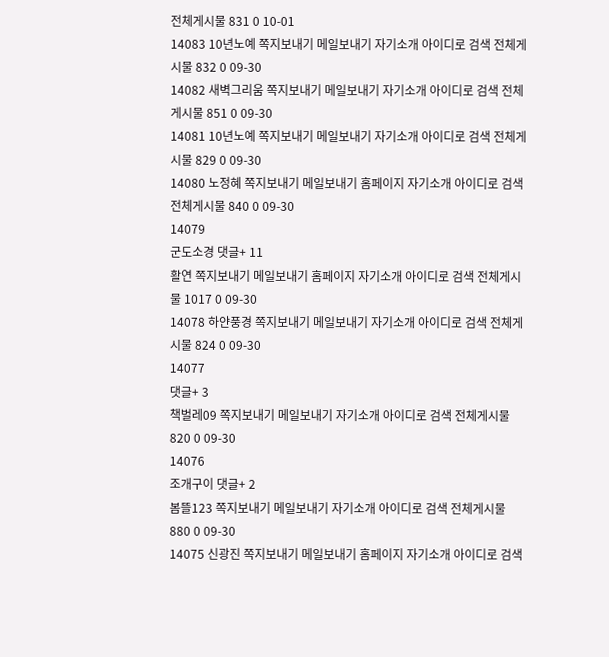전체게시물 831 0 10-01
14083 10년노예 쪽지보내기 메일보내기 자기소개 아이디로 검색 전체게시물 832 0 09-30
14082 새벽그리움 쪽지보내기 메일보내기 자기소개 아이디로 검색 전체게시물 851 0 09-30
14081 10년노예 쪽지보내기 메일보내기 자기소개 아이디로 검색 전체게시물 829 0 09-30
14080 노정혜 쪽지보내기 메일보내기 홈페이지 자기소개 아이디로 검색 전체게시물 840 0 09-30
14079
군도소경 댓글+ 11
활연 쪽지보내기 메일보내기 홈페이지 자기소개 아이디로 검색 전체게시물 1017 0 09-30
14078 하얀풍경 쪽지보내기 메일보내기 자기소개 아이디로 검색 전체게시물 824 0 09-30
14077
댓글+ 3
책벌레09 쪽지보내기 메일보내기 자기소개 아이디로 검색 전체게시물 820 0 09-30
14076
조개구이 댓글+ 2
봄뜰123 쪽지보내기 메일보내기 자기소개 아이디로 검색 전체게시물 880 0 09-30
14075 신광진 쪽지보내기 메일보내기 홈페이지 자기소개 아이디로 검색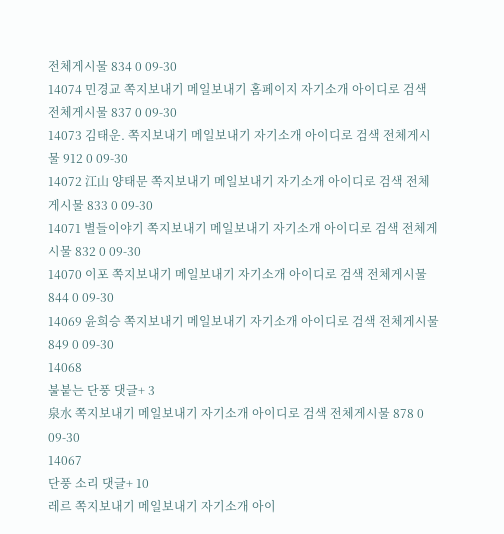전체게시물 834 0 09-30
14074 민경교 쪽지보내기 메일보내기 홈페이지 자기소개 아이디로 검색 전체게시물 837 0 09-30
14073 김태운. 쪽지보내기 메일보내기 자기소개 아이디로 검색 전체게시물 912 0 09-30
14072 江山 양태문 쪽지보내기 메일보내기 자기소개 아이디로 검색 전체게시물 833 0 09-30
14071 별들이야기 쪽지보내기 메일보내기 자기소개 아이디로 검색 전체게시물 832 0 09-30
14070 이포 쪽지보내기 메일보내기 자기소개 아이디로 검색 전체게시물 844 0 09-30
14069 윤희승 쪽지보내기 메일보내기 자기소개 아이디로 검색 전체게시물 849 0 09-30
14068
불붙는 단풍 댓글+ 3
泉水 쪽지보내기 메일보내기 자기소개 아이디로 검색 전체게시물 878 0 09-30
14067
단풍 소리 댓글+ 10
레르 쪽지보내기 메일보내기 자기소개 아이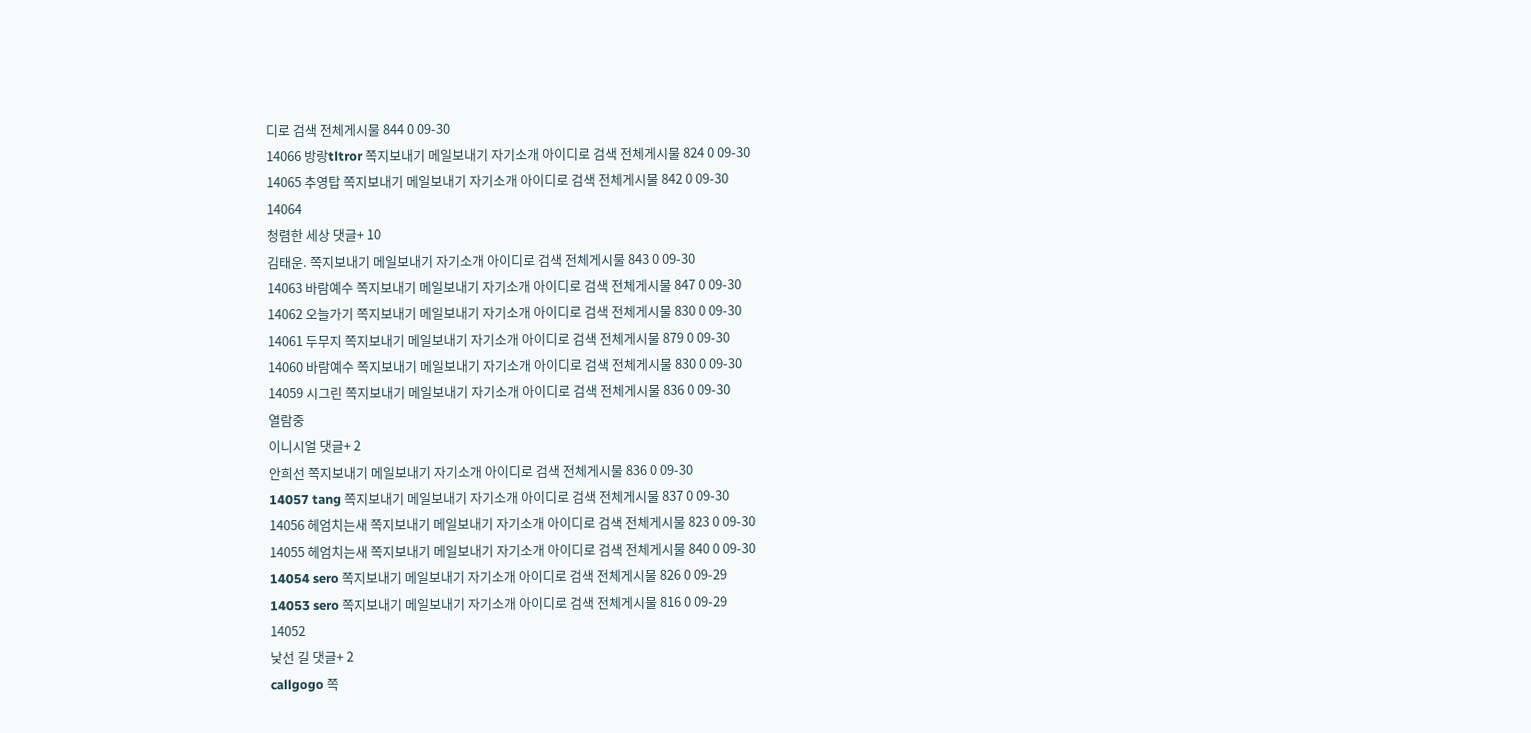디로 검색 전체게시물 844 0 09-30
14066 방랑tltror 쪽지보내기 메일보내기 자기소개 아이디로 검색 전체게시물 824 0 09-30
14065 추영탑 쪽지보내기 메일보내기 자기소개 아이디로 검색 전체게시물 842 0 09-30
14064
청렴한 세상 댓글+ 10
김태운. 쪽지보내기 메일보내기 자기소개 아이디로 검색 전체게시물 843 0 09-30
14063 바람예수 쪽지보내기 메일보내기 자기소개 아이디로 검색 전체게시물 847 0 09-30
14062 오늘가기 쪽지보내기 메일보내기 자기소개 아이디로 검색 전체게시물 830 0 09-30
14061 두무지 쪽지보내기 메일보내기 자기소개 아이디로 검색 전체게시물 879 0 09-30
14060 바람예수 쪽지보내기 메일보내기 자기소개 아이디로 검색 전체게시물 830 0 09-30
14059 시그린 쪽지보내기 메일보내기 자기소개 아이디로 검색 전체게시물 836 0 09-30
열람중
이니시얼 댓글+ 2
안희선 쪽지보내기 메일보내기 자기소개 아이디로 검색 전체게시물 836 0 09-30
14057 tang 쪽지보내기 메일보내기 자기소개 아이디로 검색 전체게시물 837 0 09-30
14056 헤엄치는새 쪽지보내기 메일보내기 자기소개 아이디로 검색 전체게시물 823 0 09-30
14055 헤엄치는새 쪽지보내기 메일보내기 자기소개 아이디로 검색 전체게시물 840 0 09-30
14054 sero 쪽지보내기 메일보내기 자기소개 아이디로 검색 전체게시물 826 0 09-29
14053 sero 쪽지보내기 메일보내기 자기소개 아이디로 검색 전체게시물 816 0 09-29
14052
낯선 길 댓글+ 2
callgogo 쪽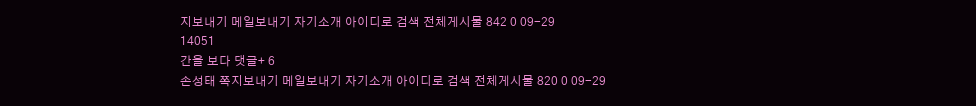지보내기 메일보내기 자기소개 아이디로 검색 전체게시물 842 0 09-29
14051
간을 보다 댓글+ 6
손성태 쪽지보내기 메일보내기 자기소개 아이디로 검색 전체게시물 820 0 09-29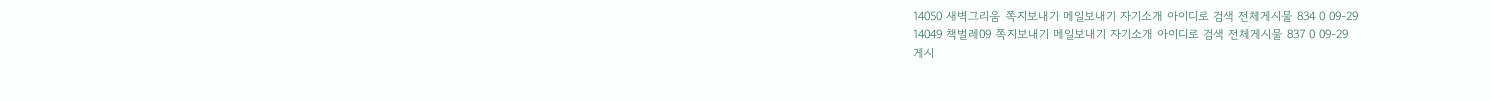14050 새벽그리움 쪽지보내기 메일보내기 자기소개 아이디로 검색 전체게시물 834 0 09-29
14049 책벌레09 쪽지보내기 메일보내기 자기소개 아이디로 검색 전체게시물 837 0 09-29
게시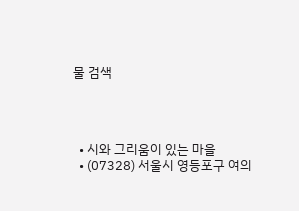물 검색




  • 시와 그리움이 있는 마을
  • (07328) 서울시 영등포구 여의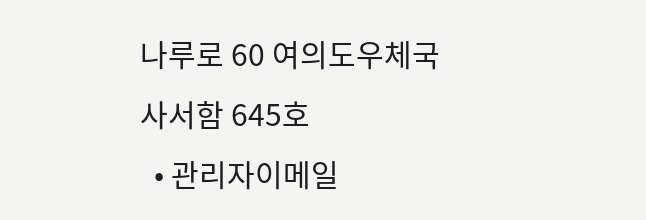나루로 60 여의도우체국 사서함 645호
  • 관리자이메일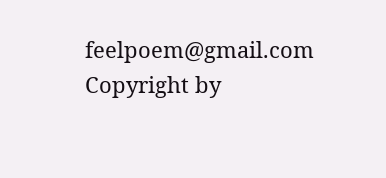feelpoem@gmail.com
Copyright by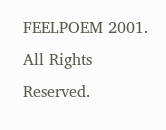FEELPOEM 2001. All Rights Reserved.